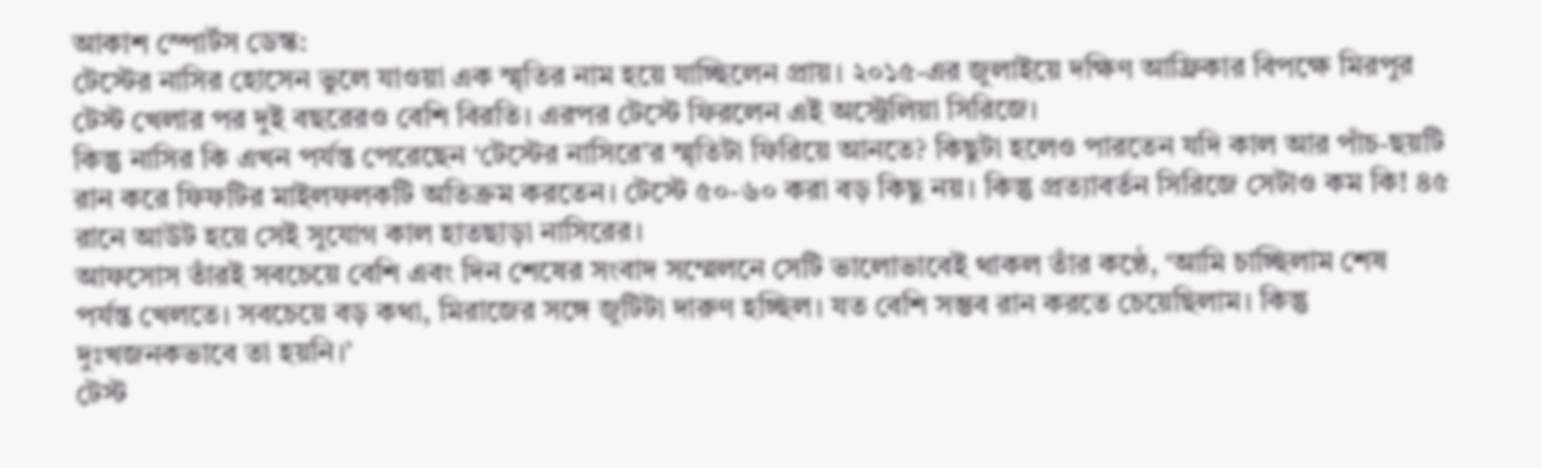আকাশ স্পোর্টস ডেস্ক:
টেস্টের নাসির হোসেন ভুলে যাওয়া এক স্মৃতির নাম হয়ে যাচ্ছিলেন প্রায়। ২০১৫-এর জুলাইয়ে দক্ষিণ আফ্রিকার বিপক্ষে মিরপুর টেস্ট খেলার পর দুই বছরেরও বেশি বিরতি। এরপর টেস্টে ফিরলেন এই অস্ট্রেলিয়া সিরিজে।
কিন্তু নাসির কি এখন পর্যন্ত পেরেছেন ‘টেস্টের নাসিরে’র স্মৃতিটা ফিরিয়ে আনতে? কিছুটা হলেও পারতেন যদি কাল আর পাঁচ-ছয়টি রান করে ফিফটির মাইলফলকটি অতিক্রম করতেন। টেস্টে ৫০-৬০ করা বড় কিছু নয়। কিন্তু প্রত্যাবর্তন সিরিজে সেটাও কম কি! ৪৫ রানে আউট হয়ে সেই সুযোগ কাল হাতছাড়া নাসিরের।
আফসোস তাঁরই সবচেয়ে বেশি এবং দিন শেষের সংবাদ সম্মেলনে সেটি ভালোভাবেই থাকল তাঁর কণ্ঠে, ‘আমি চাচ্ছিলাম শেষ পর্যন্ত খেলতে। সবচেয়ে বড় কথা, মিরাজের সঙ্গে জুটিটা দারুণ হচ্ছিল। যত বেশি সম্ভব রান করতে চেয়েছিলাম। কিন্তু দুঃখজনকভাবে তা হয়নি।’
টেস্ট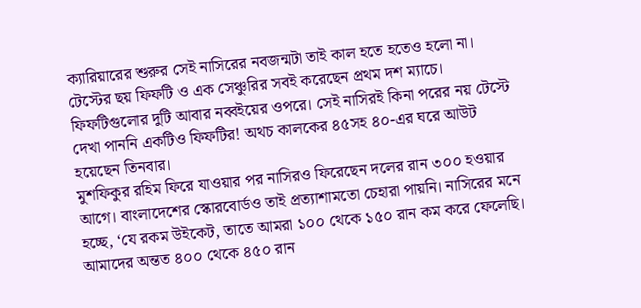ক্যারিয়ারের শুরুর সেই নাসিরের নবজন্মটা তাই কাল হতে হতেও হলো না। টেস্টের ছয় ফিফটি ও এক সেঞ্চুরির সবই করেছেন প্রথম দশ ম্যাচে। ফিফটিগুলোর দুটি আবার নব্বইয়ের ওপরে। সেই নাসিরই কিনা পরের নয় টেস্টে দেখা পাননি একটিও ফিফটির! অথচ কালকের ৪৫সহ ৪০-এর ঘরে আউট হয়েছেন তিনবার।
মুশফিকুর রহিম ফিরে যাওয়ার পর নাসিরও ফিরেছেন দলের রান ৩০০ হওয়ার আগে। বাংলাদেশের স্কোরবোর্ডও তাই প্রত্যাশামতো চেহারা পায়নি। নাসিরের মনে হচ্ছে, ‘যে রকম উইকেট, তাতে আমরা ১০০ থেকে ১৫০ রান কম করে ফেলেছি। আমাদের অন্তত ৪০০ থেকে ৪৫০ রান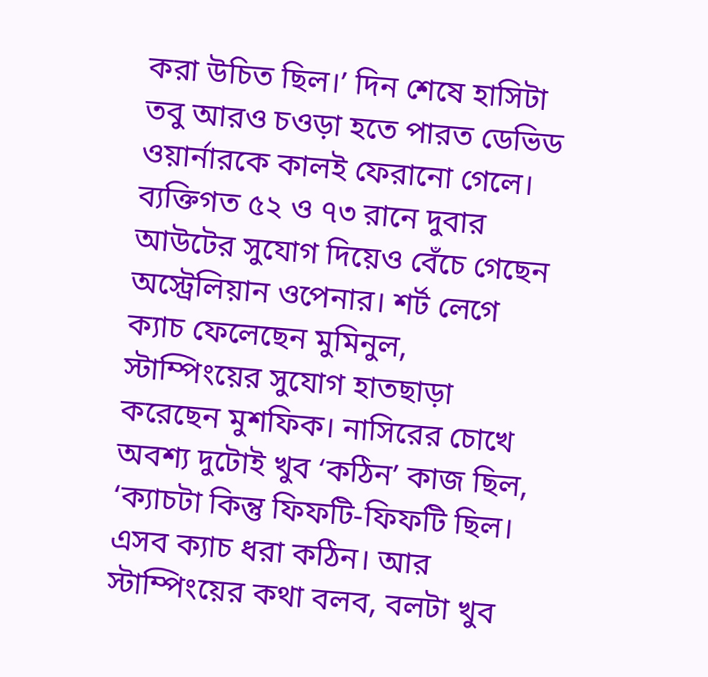করা উচিত ছিল।’ দিন শেষে হাসিটা তবু আরও চওড়া হতে পারত ডেভিড ওয়ার্নারকে কালই ফেরানো গেলে। ব্যক্তিগত ৫২ ও ৭৩ রানে দুবার আউটের সুযোগ দিয়েও বেঁচে গেছেন অস্ট্রেলিয়ান ওপেনার। শর্ট লেগে ক্যাচ ফেলেছেন মুমিনুল, স্টাম্পিংয়ের সুযোগ হাতছাড়া করেছেন মুশফিক। নাসিরের চোখে অবশ্য দুটোই খুব ‘কঠিন’ কাজ ছিল, ‘ক্যাচটা কিন্তু ফিফটি-ফিফটি ছিল। এসব ক্যাচ ধরা কঠিন। আর স্টাম্পিংয়ের কথা বলব, বলটা খুব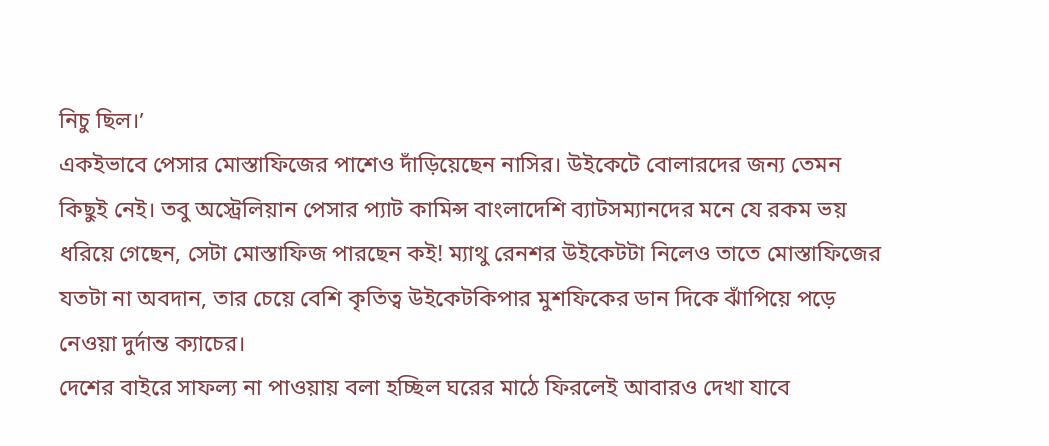নিচু ছিল।’
একইভাবে পেসার মোস্তাফিজের পাশেও দাঁড়িয়েছেন নাসির। উইকেটে বোলারদের জন্য তেমন কিছুই নেই। তবু অস্ট্রেলিয়ান পেসার প্যাট কামিন্স বাংলাদেশি ব্যাটসম্যানদের মনে যে রকম ভয় ধরিয়ে গেছেন, সেটা মোস্তাফিজ পারছেন কই! ম্যাথু রেনশর উইকেটটা নিলেও তাতে মোস্তাফিজের যতটা না অবদান, তার চেয়ে বেশি কৃতিত্ব উইকেটকিপার মুশফিকের ডান দিকে ঝাঁপিয়ে পড়ে নেওয়া দুর্দান্ত ক্যাচের।
দেশের বাইরে সাফল্য না পাওয়ায় বলা হচ্ছিল ঘরের মাঠে ফিরলেই আবারও দেখা যাবে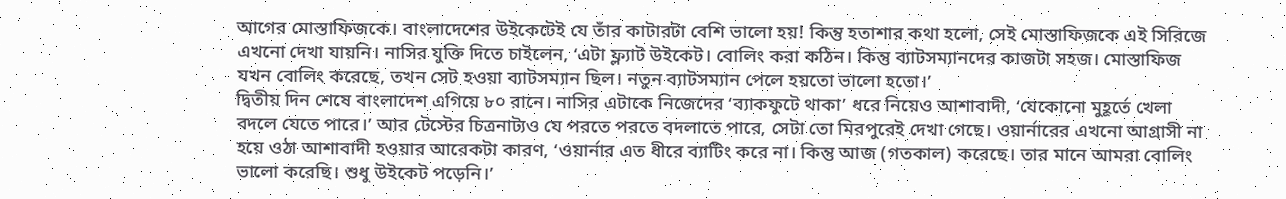আগের মোস্তাফিজকে। বাংলাদেশের উইকেটেই যে তাঁর কাটারটা বেশি ভালো হয়! কিন্তু হতাশার কথা হলো, সেই মোস্তাফিজকে এই সিরিজে এখনো দেখা যায়নি। নাসির যুক্তি দিতে চাইলেন, ‘এটা ফ্ল্যাট উইকেট। বোলিং করা কঠিন। কিন্তু ব্যাটসম্যানদের কাজটা সহজ। মোস্তাফিজ যখন বোলিং করেছে, তখন সেট হওয়া ব্যাটসম্যান ছিল। নতুন ব্যাটসম্যান পেলে হয়তো ভালো হতো।’
দ্বিতীয় দিন শেষে বাংলাদেশ এগিয়ে ৮০ রানে। নাসির এটাকে নিজেদের ‘ব্যাকফুটে থাকা’ ধরে নিয়েও আশাবাদী, ‘যেকোনো মুহূর্তে খেলা বদলে যেতে পারে।’ আর টেস্টের চিত্রনাট্যও যে পরতে পরতে বদলাতে পারে, সেটা তো মিরপুরেই দেখা গেছে। ওয়ার্নারের এখনো আগ্রাসী না হয়ে ওঠা আশাবাদী হওয়ার আরেকটা কারণ, ‘ওয়ার্নার এত ধীরে ব্যাটিং করে না। কিন্তু আজ (গতকাল) করেছে। তার মানে আমরা বোলিং ভালো করেছি। শুধু উইকেট পড়েনি।’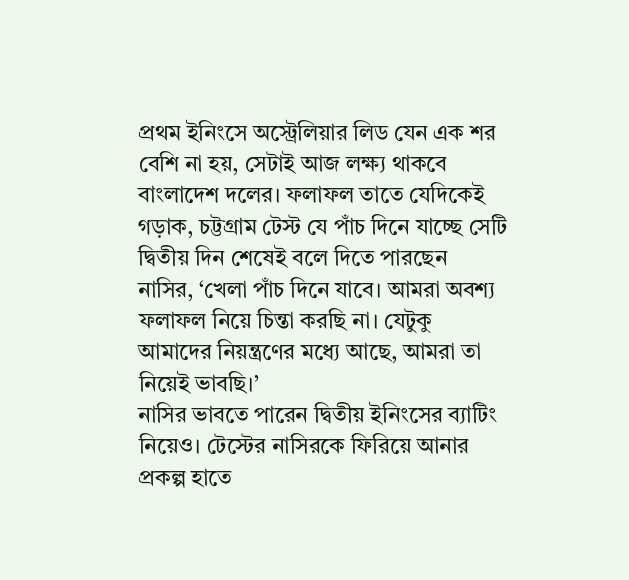প্রথম ইনিংসে অস্ট্রেলিয়ার লিড যেন এক শর বেশি না হয়, সেটাই আজ লক্ষ্য থাকবে বাংলাদেশ দলের। ফলাফল তাতে যেদিকেই গড়াক, চট্টগ্রাম টেস্ট যে পাঁচ দিনে যাচ্ছে সেটি দ্বিতীয় দিন শেষেই বলে দিতে পারছেন নাসির, ‘খেলা পাঁচ দিনে যাবে। আমরা অবশ্য ফলাফল নিয়ে চিন্তা করছি না। যেটুকু আমাদের নিয়ন্ত্রণের মধ্যে আছে, আমরা তা নিয়েই ভাবছি।’
নাসির ভাবতে পারেন দ্বিতীয় ইনিংসের ব্যাটিং নিয়েও। টেস্টের নাসিরকে ফিরিয়ে আনার প্রকল্প হাতে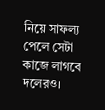নিয়ে সাফল্য পেলে সেটা কাজে লাগবে দলেরও।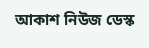আকাশ নিউজ ডেস্ক